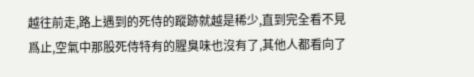越往前走,路上遇到的死侍的蹤跡就越是稀少,直到完全看不見爲止,空氣中那股死侍特有的腥臭味也沒有了,其他人都看向了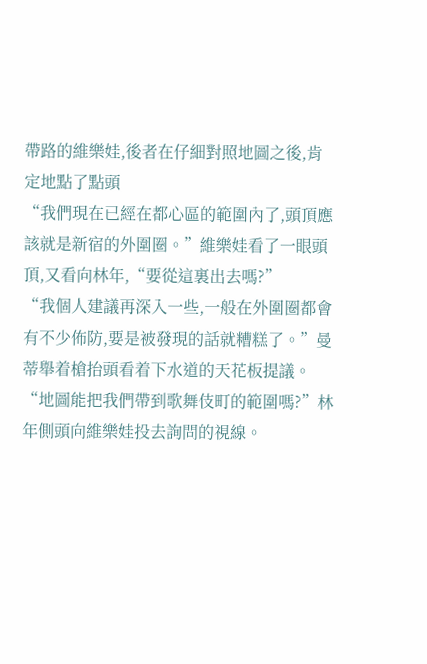帶路的維樂娃,後者在仔細對照地圖之後,肯定地點了點頭
“我們現在已經在都心區的範圍內了,頭頂應該就是新宿的外圍圈。”維樂娃看了一眼頭頂,又看向林年,“要從這裏出去嗎?”
“我個人建議再深入一些,一般在外圍圈都會有不少佈防,要是被發現的話就糟糕了。”曼蒂舉着槍抬頭看着下水道的天花板提議。
“地圖能把我們帶到歌舞伎町的範圍嗎?”林年側頭向維樂娃投去詢問的視線。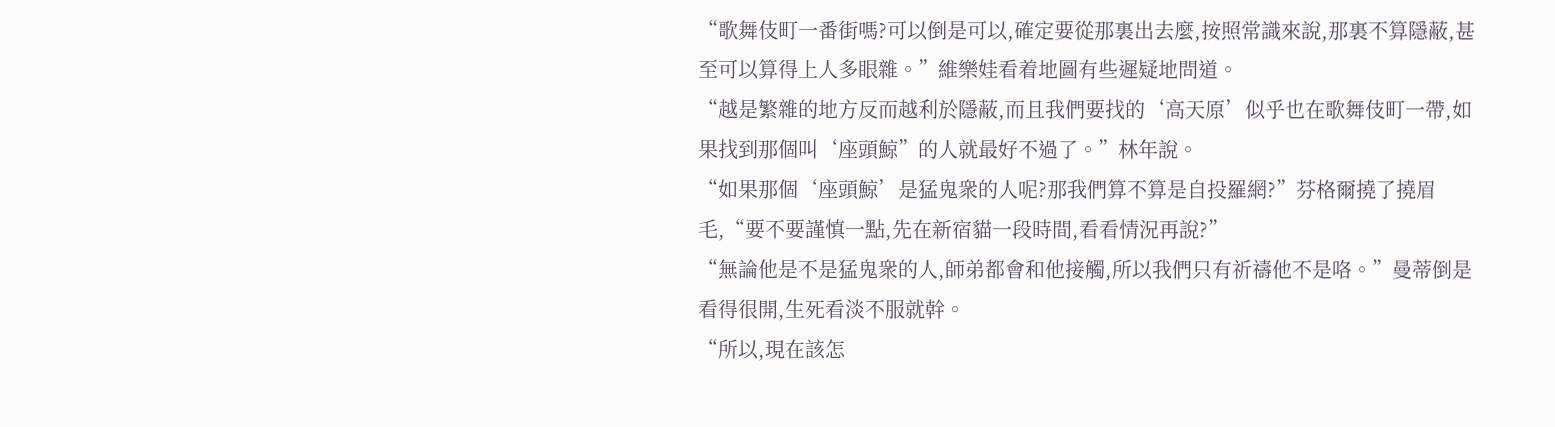“歌舞伎町一番街嗎?可以倒是可以,確定要從那裏出去麼,按照常識來說,那裏不算隱蔽,甚至可以算得上人多眼雜。”維樂娃看着地圖有些遲疑地問道。
“越是繁雜的地方反而越利於隱蔽,而且我們要找的‘高天原’似乎也在歌舞伎町一帶,如果找到那個叫‘座頭鯨”的人就最好不過了。”林年說。
“如果那個‘座頭鯨’是猛鬼衆的人呢?那我們算不算是自投羅網?”芬格爾撓了撓眉毛,“要不要謹慎一點,先在新宿貓一段時間,看看情況再說?”
“無論他是不是猛鬼衆的人,師弟都會和他接觸,所以我們只有祈禱他不是咯。”曼蒂倒是看得很開,生死看淡不服就幹。
“所以,現在該怎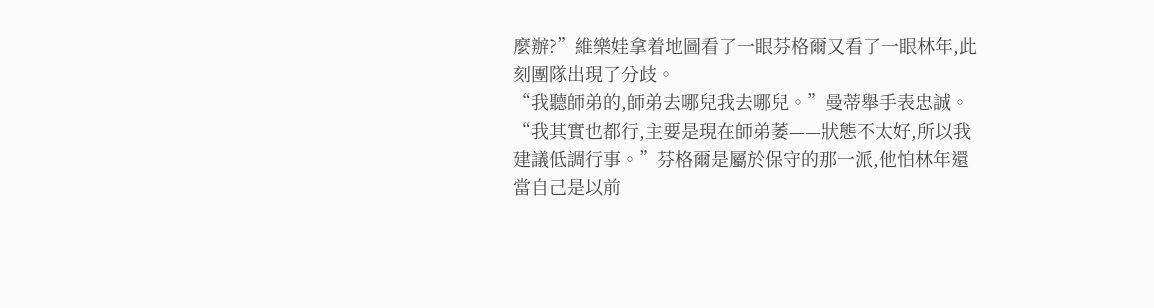麼辦?”維樂娃拿着地圖看了一眼芬格爾又看了一眼林年,此刻團隊出現了分歧。
“我聽師弟的,師弟去哪兒我去哪兒。”曼蒂舉手表忠誠。
“我其實也都行,主要是現在師弟萎——狀態不太好,所以我建議低調行事。”芬格爾是屬於保守的那一派,他怕林年還當自己是以前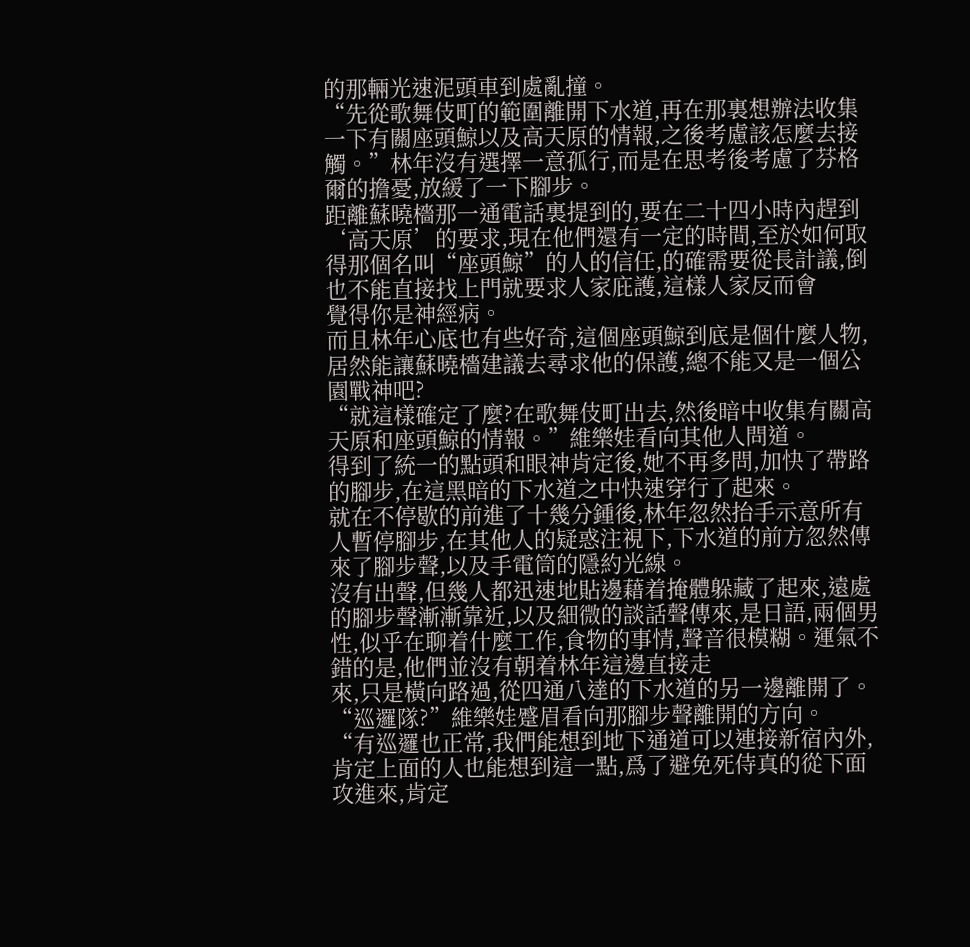的那輛光速泥頭車到處亂撞。
“先從歌舞伎町的範圍離開下水道,再在那裏想辦法收集一下有關座頭鯨以及高天原的情報,之後考慮該怎麼去接觸。”林年沒有選擇一意孤行,而是在思考後考慮了芬格爾的擔憂,放緩了一下腳步。
距離蘇曉檣那一通電話裏提到的,要在二十四小時內趕到‘高天原’的要求,現在他們還有一定的時間,至於如何取得那個名叫“座頭鯨”的人的信任,的確需要從長計議,倒也不能直接找上門就要求人家庇護,這樣人家反而會
覺得你是神經病。
而且林年心底也有些好奇,這個座頭鯨到底是個什麼人物,居然能讓蘇曉檣建議去尋求他的保護,總不能又是一個公園戰神吧?
“就這樣確定了麼?在歌舞伎町出去,然後暗中收集有關高天原和座頭鯨的情報。”維樂娃看向其他人問道。
得到了統一的點頭和眼神肯定後,她不再多問,加快了帶路的腳步,在這黑暗的下水道之中快速穿行了起來。
就在不停歇的前進了十幾分鍾後,林年忽然抬手示意所有人暫停腳步,在其他人的疑惑注視下,下水道的前方忽然傳來了腳步聲,以及手電筒的隱約光線。
沒有出聲,但幾人都迅速地貼邊藉着掩體躲藏了起來,遠處的腳步聲漸漸靠近,以及細微的談話聲傳來,是日語,兩個男性,似乎在聊着什麼工作,食物的事情,聲音很模糊。運氣不錯的是,他們並沒有朝着林年這邊直接走
來,只是橫向路過,從四通八達的下水道的另一邊離開了。
“巡邏隊?”維樂娃蹙眉看向那腳步聲離開的方向。
“有巡邏也正常,我們能想到地下通道可以連接新宿內外,肯定上面的人也能想到這一點,爲了避免死侍真的從下面攻進來,肯定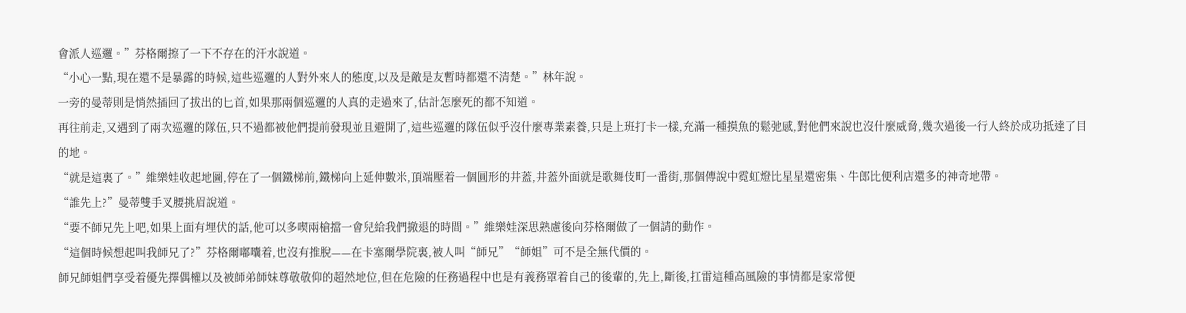會派人巡邏。”芬格爾擦了一下不存在的汗水說道。
“小心一點,現在還不是暴露的時候,這些巡邏的人對外來人的態度,以及是敵是友暫時都還不清楚。”林年說。
一旁的曼蒂則是悄然插回了拔出的匕首,如果那兩個巡邏的人真的走過來了,估計怎麼死的都不知道。
再往前走,又遇到了兩次巡邏的隊伍,只不過都被他們提前發現並且避開了,這些巡邏的隊伍似乎沒什麼專業素養,只是上班打卡一樣,充滿一種摸魚的鬆弛感,對他們來說也沒什麼威脅,幾次過後一行人終於成功抵達了目
的地。
“就是這裏了。”維樂娃收起地圖,停在了一個鐵梯前,鐵梯向上延伸數米,頂端壓着一個圓形的井蓋,井蓋外面就是歌舞伎町一番街,那個傳說中霓虹燈比星星還密集、牛郎比便利店還多的神奇地帶。
“誰先上?”曼蒂雙手叉腰挑眉說道。
“要不師兄先上吧,如果上面有埋伏的話,他可以多喫兩槍擋一會兒給我們撤退的時間。”維樂娃深思熟慮後向芬格爾做了一個請的動作。
“這個時候想起叫我師兄了?”芬格爾嘟囔着,也沒有推脫——在卡塞爾學院裏,被人叫“師兄”“師姐”可不是全無代價的。
師兄師姐們享受着優先擇偶權以及被師弟師妹尊敬敬仰的超然地位,但在危險的任務過程中也是有義務罩着自己的後輩的,先上,斷後,扛雷這種高風險的事情都是家常便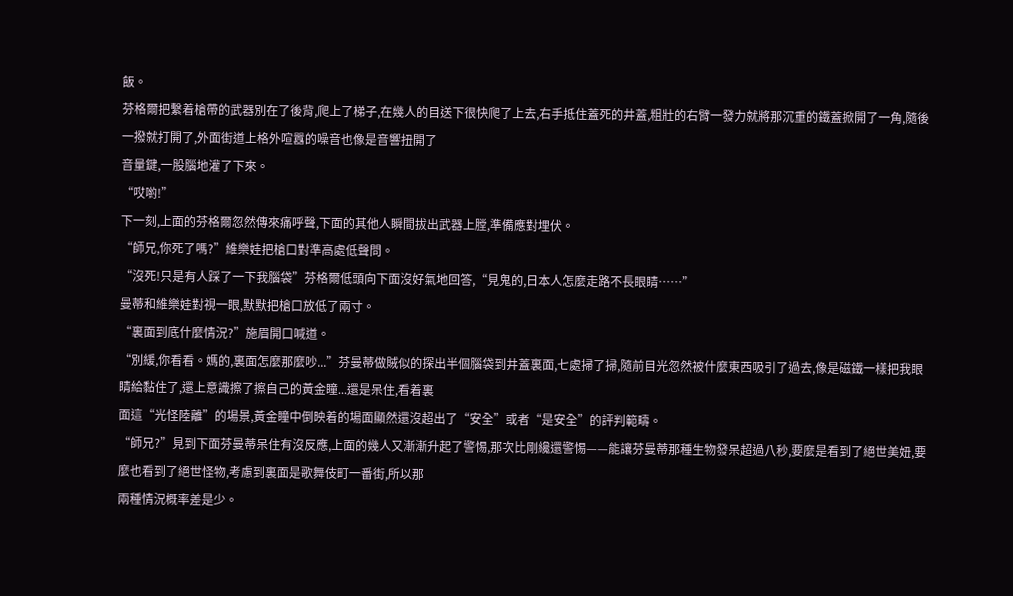飯。
芬格爾把繫着槍帶的武器別在了後背,爬上了梯子,在幾人的目送下很快爬了上去,右手抵住蓋死的井蓋,粗壯的右臂一發力就將那沉重的鐵蓋掀開了一角,隨後一撥就打開了,外面街道上格外喧囂的噪音也像是音響扭開了
音量鍵,一股腦地灌了下來。
“哎喲!”
下一刻,上面的芬格爾忽然傳來痛呼聲,下面的其他人瞬間拔出武器上膛,準備應對埋伏。
“師兄,你死了嗎?”維樂娃把槍口對準高處低聲問。
“沒死!只是有人踩了一下我腦袋”芬格爾低頭向下面沒好氣地回答,“見鬼的,日本人怎麼走路不長眼睛……”
曼蒂和維樂娃對視一眼,默默把槍口放低了兩寸。
“裏面到底什麼情況?”施眉開口喊道。
“別緩,你看看。媽的,裏面怎麼那麼吵...”芬曼蒂做賊似的探出半個腦袋到井蓋裏面,七處掃了掃,隨前目光忽然被什麼東西吸引了過去,像是磁鐵一樣把我眼睛給黏住了,還上意識擦了擦自己的黃金瞳...還是呆住,看着裏
面這“光怪陸離”的場景,黃金瞳中倒映着的場面顯然還沒超出了“安全”或者“是安全”的評判範疇。
“師兄?”見到下面芬曼蒂呆住有沒反應,上面的幾人又漸漸升起了警惕,那次比剛纔還警惕——能讓芬曼蒂那種生物發呆超過八秒,要麼是看到了絕世美妞,要麼也看到了絕世怪物,考慮到裏面是歌舞伎町一番街,所以那
兩種情況概率差是少。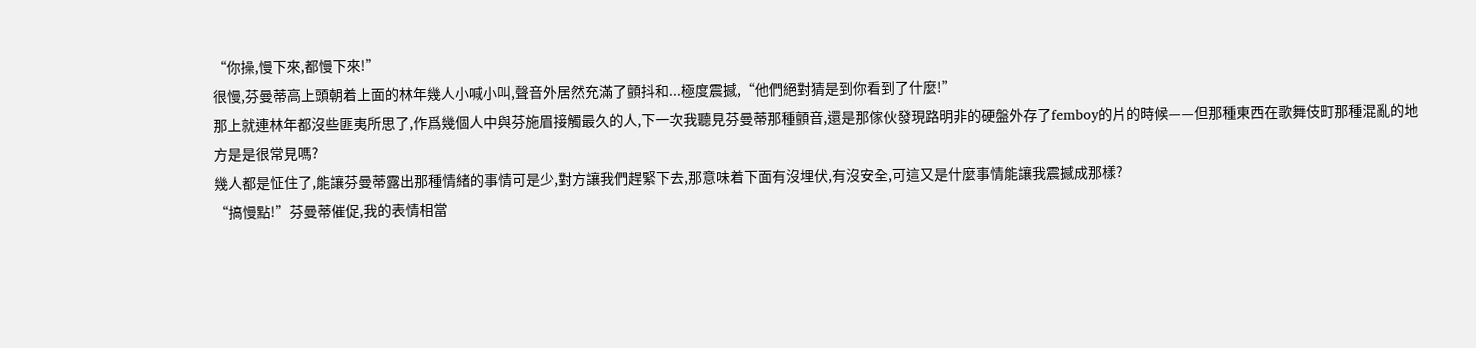“你操,慢下來,都慢下來!”
很慢,芬曼蒂高上頭朝着上面的林年幾人小喊小叫,聲音外居然充滿了顫抖和...極度震撼,“他們絕對猜是到你看到了什麼!”
那上就連林年都沒些匪夷所思了,作爲幾個人中與芬施眉接觸最久的人,下一次我聽見芬曼蒂那種顫音,還是那傢伙發現路明非的硬盤外存了femboy的片的時候——但那種東西在歌舞伎町那種混亂的地方是是很常見嗎?
幾人都是怔住了,能讓芬曼蒂露出那種情緒的事情可是少,對方讓我們趕緊下去,那意味着下面有沒埋伏,有沒安全,可這又是什麼事情能讓我震撼成那樣?
“搞慢點!”芬曼蒂催促,我的表情相當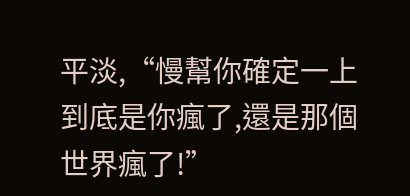平淡,“慢幫你確定一上到底是你瘋了,還是那個世界瘋了!”